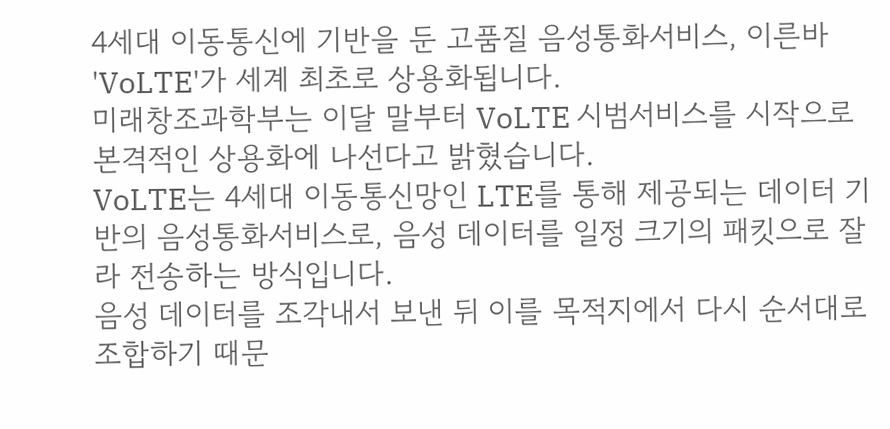4세대 이동통신에 기반을 둔 고품질 음성통화서비스, 이른바 'VoLTE'가 세계 최초로 상용화됩니다.
미래창조과학부는 이달 말부터 VoLTE 시범서비스를 시작으로 본격적인 상용화에 나선다고 밝혔습니다.
VoLTE는 4세대 이동통신망인 LTE를 통해 제공되는 데이터 기반의 음성통화서비스로, 음성 데이터를 일정 크기의 패킷으로 잘라 전송하는 방식입니다.
음성 데이터를 조각내서 보낸 뒤 이를 목적지에서 다시 순서대로 조합하기 때문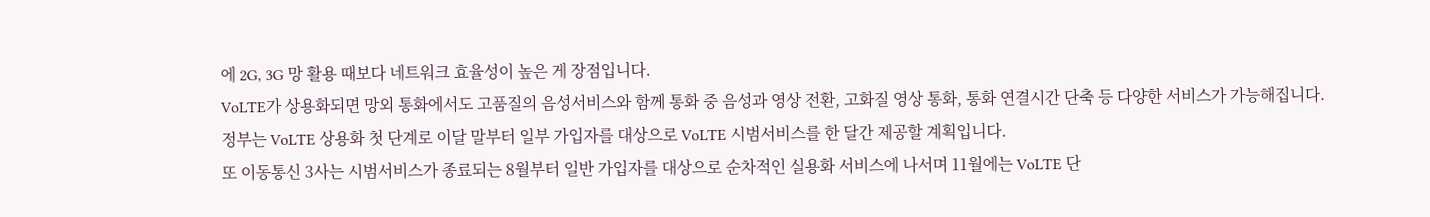에 2G, 3G 망 활용 때보다 네트워크 효율성이 높은 게 장점입니다.
VoLTE가 상용화되면 망외 통화에서도 고품질의 음성서비스와 함께 통화 중 음성과 영상 전환, 고화질 영상 통화, 통화 연결시간 단축 등 다양한 서비스가 가능해집니다.
정부는 VoLTE 상용화 첫 단계로 이달 말부터 일부 가입자를 대상으로 VoLTE 시범서비스를 한 달간 제공할 계획입니다.
또 이동통신 3사는 시범서비스가 종료되는 8월부터 일반 가입자를 대상으로 순차적인 실용화 서비스에 나서며 11월에는 VoLTE 단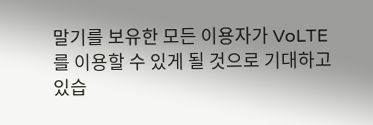말기를 보유한 모든 이용자가 VoLTE를 이용할 수 있게 될 것으로 기대하고 있습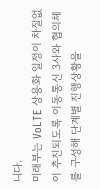니다.
미래부는 VoLTE 상용화 일정이 차질없이 추진되도록 이동통신 3사와 협의체를 구성해 단계별 진행상황을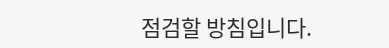점검할 방침입니다.